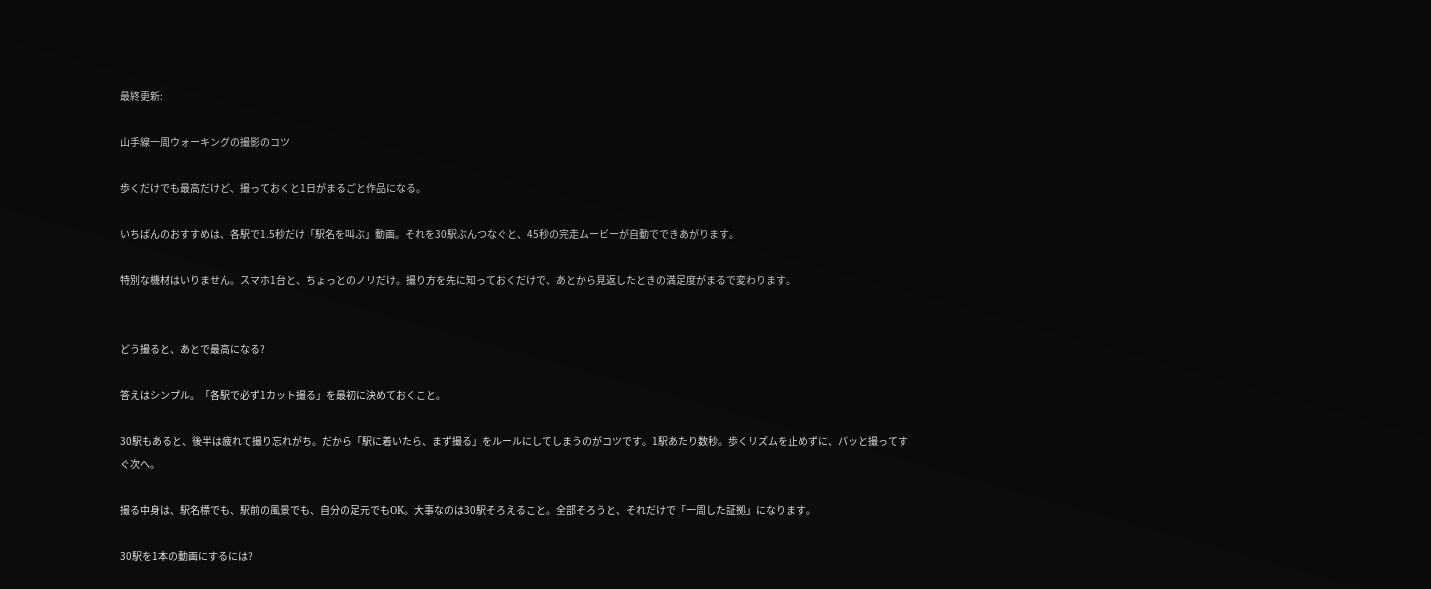最終更新:

山手線一周ウォーキングの撮影のコツ

歩くだけでも最高だけど、撮っておくと1日がまるごと作品になる。

いちばんのおすすめは、各駅で1.5秒だけ「駅名を叫ぶ」動画。それを30駅ぶんつなぐと、45秒の完走ムービーが自動でできあがります。

特別な機材はいりません。スマホ1台と、ちょっとのノリだけ。撮り方を先に知っておくだけで、あとから見返したときの満足度がまるで変わります。


どう撮ると、あとで最高になる?

答えはシンプル。「各駅で必ず1カット撮る」を最初に決めておくこと。

30駅もあると、後半は疲れて撮り忘れがち。だから「駅に着いたら、まず撮る」をルールにしてしまうのがコツです。1駅あたり数秒。歩くリズムを止めずに、パッと撮ってすぐ次へ。

撮る中身は、駅名標でも、駅前の風景でも、自分の足元でもOK。大事なのは30駅そろえること。全部そろうと、それだけで「一周した証拠」になります。

30駅を1本の動画にするには?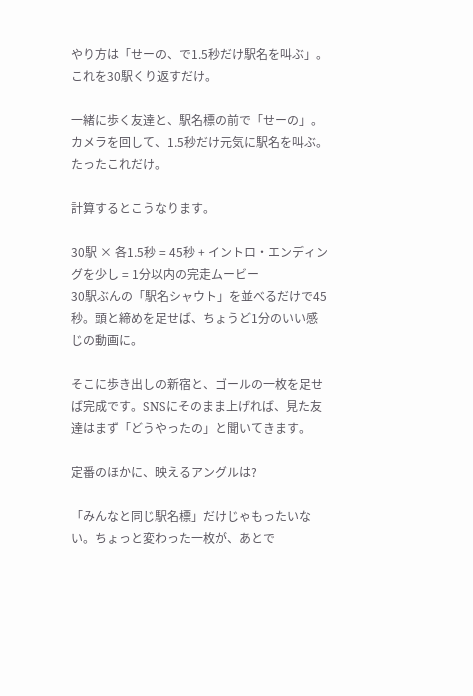やり方は「せーの、で1.5秒だけ駅名を叫ぶ」。これを30駅くり返すだけ。

一緒に歩く友達と、駅名標の前で「せーの」。カメラを回して、1.5秒だけ元気に駅名を叫ぶ。たったこれだけ。

計算するとこうなります。

30駅 × 各1.5秒 = 45秒 + イントロ・エンディングを少し = 1分以内の完走ムービー
30駅ぶんの「駅名シャウト」を並べるだけで45秒。頭と締めを足せば、ちょうど1分のいい感じの動画に。

そこに歩き出しの新宿と、ゴールの一枚を足せば完成です。SNSにそのまま上げれば、見た友達はまず「どうやったの」と聞いてきます。

定番のほかに、映えるアングルは?

「みんなと同じ駅名標」だけじゃもったいない。ちょっと変わった一枚が、あとで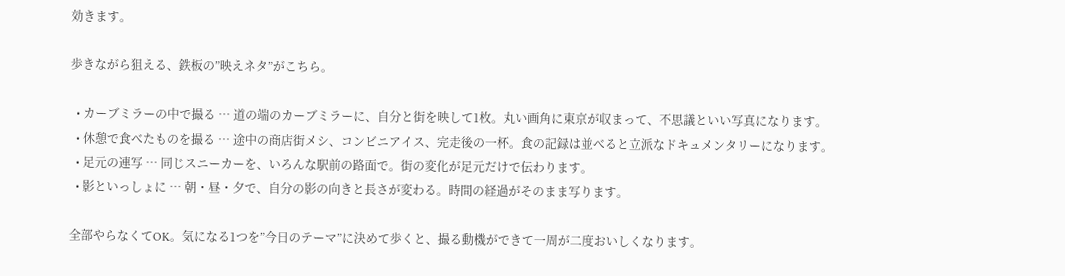効きます。

歩きながら狙える、鉄板の”映えネタ”がこちら。

  • カーブミラーの中で撮る … 道の端のカーブミラーに、自分と街を映して1枚。丸い画角に東京が収まって、不思議といい写真になります。
  • 休憩で食べたものを撮る … 途中の商店街メシ、コンビニアイス、完走後の一杯。食の記録は並べると立派なドキュメンタリーになります。
  • 足元の連写 … 同じスニーカーを、いろんな駅前の路面で。街の変化が足元だけで伝わります。
  • 影といっしょに … 朝・昼・夕で、自分の影の向きと長さが変わる。時間の経過がそのまま写ります。

全部やらなくてOK。気になる1つを”今日のテーマ”に決めて歩くと、撮る動機ができて一周が二度おいしくなります。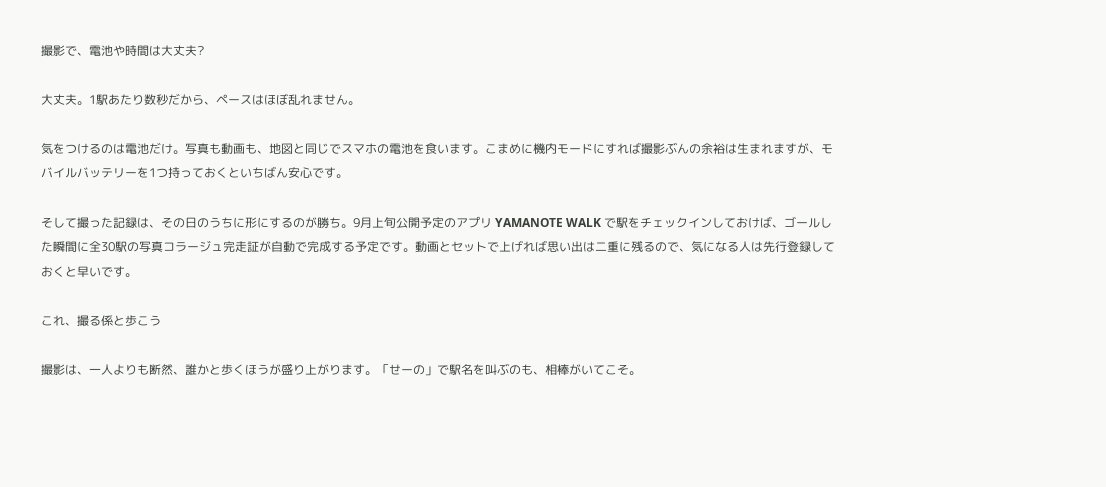撮影で、電池や時間は大丈夫?

大丈夫。1駅あたり数秒だから、ペースはほぼ乱れません。

気をつけるのは電池だけ。写真も動画も、地図と同じでスマホの電池を食います。こまめに機内モードにすれば撮影ぶんの余裕は生まれますが、モバイルバッテリーを1つ持っておくといちばん安心です。

そして撮った記録は、その日のうちに形にするのが勝ち。9月上旬公開予定のアプリ YAMANOTE WALK で駅をチェックインしておけば、ゴールした瞬間に全30駅の写真コラージュ完走証が自動で完成する予定です。動画とセットで上げれば思い出は二重に残るので、気になる人は先行登録しておくと早いです。

これ、撮る係と歩こう

撮影は、一人よりも断然、誰かと歩くほうが盛り上がります。「せーの」で駅名を叫ぶのも、相棒がいてこそ。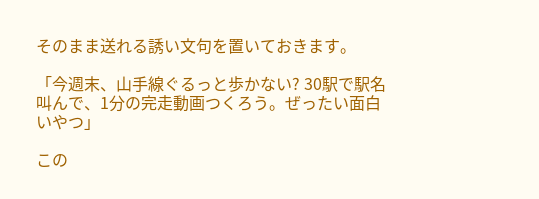そのまま送れる誘い文句を置いておきます。

「今週末、山手線ぐるっと歩かない? 30駅で駅名叫んで、1分の完走動画つくろう。ぜったい面白いやつ」

この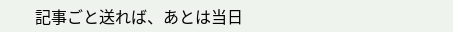記事ごと送れば、あとは当日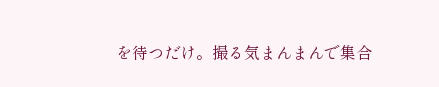を待つだけ。撮る気まんまんで集合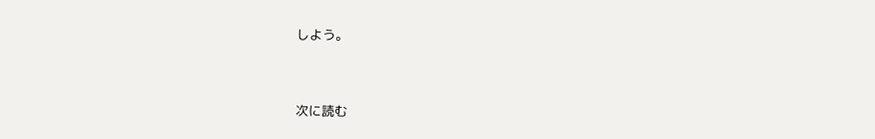しよう。


次に読む